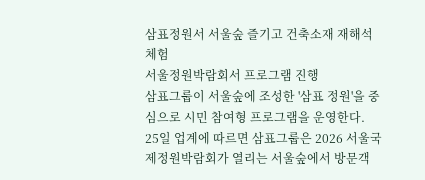삼표정원서 서울숲 즐기고 건축소재 재해석 체험
서울정원박람회서 프로그램 진행
삼표그룹이 서울숲에 조성한 '삼표 정원'을 중심으로 시민 참여형 프로그램을 운영한다.
25일 업계에 따르면 삼표그룹은 2026 서울국제정원박람회가 열리는 서울숲에서 방문객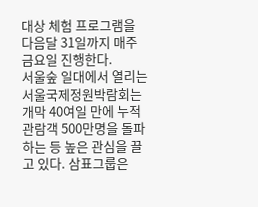대상 체험 프로그램을 다음달 31일까지 매주 금요일 진행한다.
서울숲 일대에서 열리는 서울국제정원박람회는 개막 40여일 만에 누적 관람객 500만명을 돌파하는 등 높은 관심을 끌고 있다. 삼표그룹은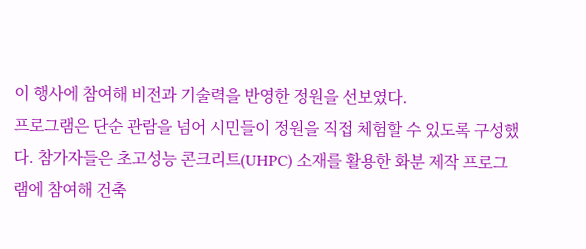이 행사에 참여해 비전과 기술력을 반영한 정원을 선보였다.
프로그램은 단순 관람을 넘어 시민들이 정원을 직접 체험할 수 있도록 구성했다. 참가자들은 초고성능 콘크리트(UHPC) 소재를 활용한 화분 제작 프로그램에 참여해 건축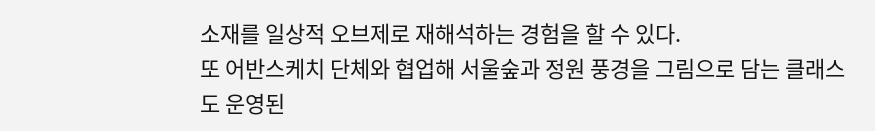소재를 일상적 오브제로 재해석하는 경험을 할 수 있다.
또 어반스케치 단체와 협업해 서울숲과 정원 풍경을 그림으로 담는 클래스도 운영된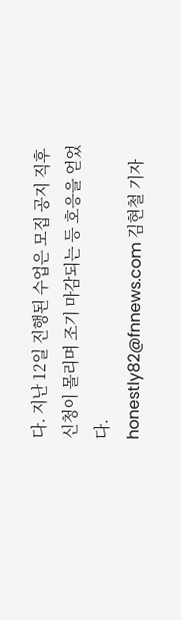다. 지난 12일 진행된 수업은 모집 공지 직후 신청이 몰리며 조기 마감되는 등 호응을 얻었다.
honestly82@fnnews.com 김현철 기자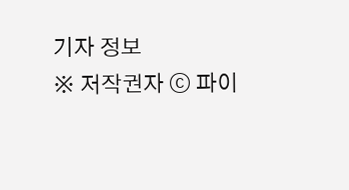기자 정보
※ 저작권자 ⓒ 파이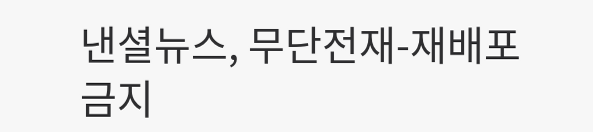낸셜뉴스, 무단전재-재배포 금지